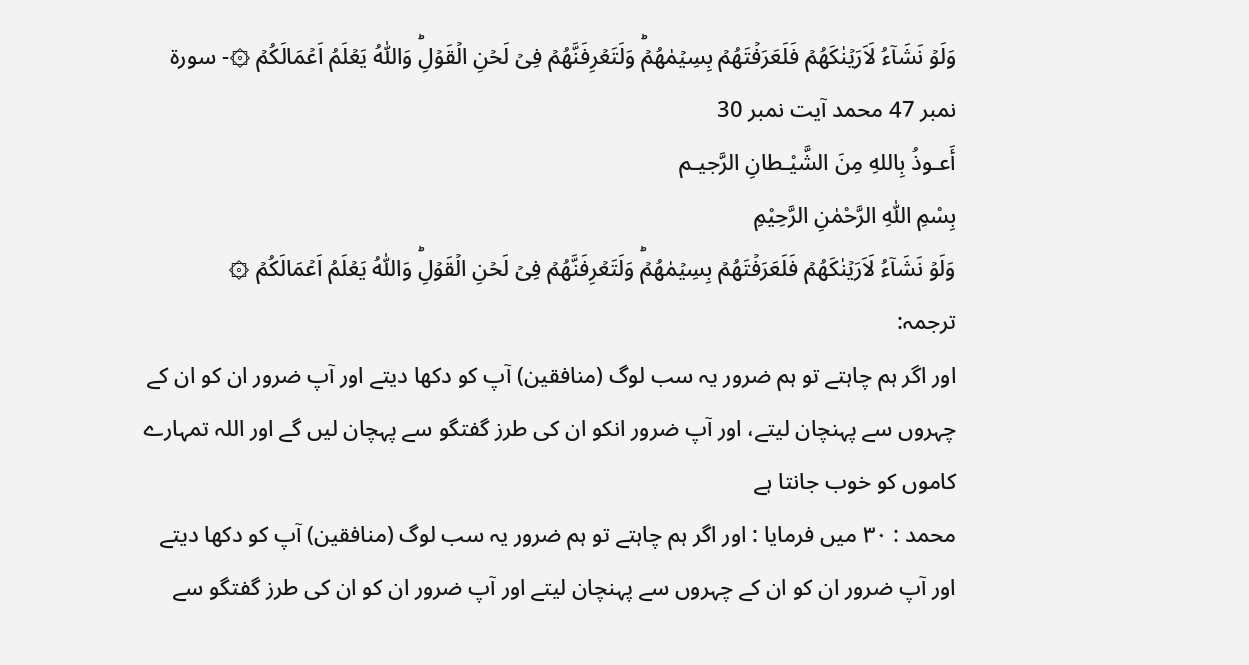وَلَوۡ نَشَآءُ لَاَرَيۡنٰكَهُمۡ فَلَعَرَفۡتَهُمۡ بِسِيۡمٰهُمۡؕ وَلَتَعۡرِفَنَّهُمۡ فِىۡ لَحۡنِ الۡقَوۡلِؕ وَاللّٰهُ يَعۡلَمُ اَعۡمَالَكُمۡ ۞- سورۃ نمبر 47 محمد آیت نمبر 30
أَعـوذُ بِاللهِ مِنَ الشَّيْـطانِ الرَّجيـم
بِسْمِ اللّٰهِ الرَّحْمٰنِ الرَّحِيْمِ
وَلَوۡ نَشَآءُ لَاَرَيۡنٰكَهُمۡ فَلَعَرَفۡتَهُمۡ بِسِيۡمٰهُمۡؕ وَلَتَعۡرِفَنَّهُمۡ فِىۡ لَحۡنِ الۡقَوۡلِؕ وَاللّٰهُ يَعۡلَمُ اَعۡمَالَكُمۡ ۞
ترجمہ:
اور اگر ہم چاہتے تو ہم ضرور یہ سب لوگ (منافقین) آپ کو دکھا دیتے اور آپ ضرور ان کو ان کے چہروں سے پہنچان لیتے، اور آپ ضرور انکو ان کی طرز گفتگو سے پہچان لیں گے اور اللہ تمہارے کاموں کو خوب جانتا ہے
محمد : ٣٠ میں فرمایا : اور اگر ہم چاہتے تو ہم ضرور یہ سب لوگ (منافقین) آپ کو دکھا دیتے اور آپ ضرور ان کو ان کے چہروں سے پہنچان لیتے اور آپ ضرور ان کو ان کی طرز گفتگو سے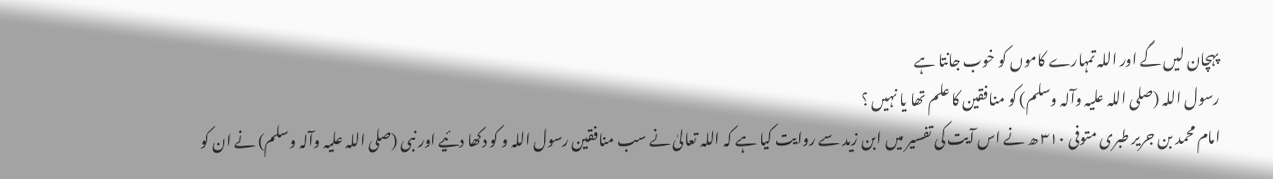پہچان لیں گے اور اللہ تمہارے کاموں کو خوب جانتا ہے
رسول اللہ (صلی اللہ علیہ وآلہ وسلم) کو منافقین کا علم تھا یا نہیں ؟
امام محمد بن جریر طبری متوفی ٣١٠ ھ نے اس آیت کی تفسیر میں ابن زید سے روایت کیا ہے کہ اللہ تعالیٰ نے سب منافقین رسول اللہ و کو دکھا دئیے اور نبی (صلی اللہ علیہ وآلہ وسلم) نے ان کو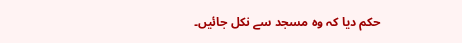حکم دیا کہ وہ مسجد سے نکل جائیں۔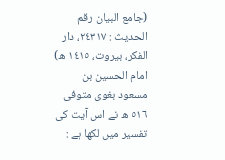(جامع البیان رقم الحدیث : ٢٤٣١٧، دار الفکر، بیروت، ١٤١٥ ھ)
امام الحسین بن مسعود بغوی متوفی ٥١٦ ھ نے اس آیت کی تفسیر میں لکھا ہے :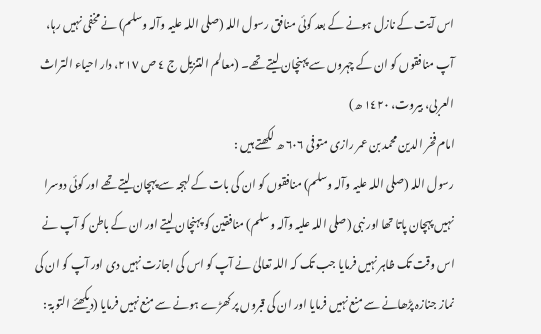اس آیت کے نازل ہونے کے بعد کوئی منافق رسول اللہ (صلی اللہ علیہ وآلہ وسلم) نے مخفی نہیں رہا، آپ منافقوں کو ان کے چہروں سے پہنچان لیتے تھے۔ (معالم التنزیل ج ٤ ص ٢١٧، دار احیاء التراث العربی، بیروت، ١٤٢٠ ھ)
امام فخر الدین محمد بن عمر رازی متوفی ٦٠٦ ھ لکھتے ہیں :
رسول اللہ (صلی اللہ علیہ وآلہ وسلم) منافقوں کو ان کی بات کے لہجہ سے پہچان لیتے تھے اور کوئی دوسرا نہیں پہچان پاتا تھا اور نبی (صلی اللہ علیہ وآلہ وسلم) منافقین کو پہنچان لیتے اور ان کے باطن کو آپ نے اس وقت تک ظاہر نہیں فرمایا جب تک کہ اللہ تعالیٰ نے آپ کو اس کی اجازت نہیں دی اور آپ کو ان کی نماز جنازہ پڑھانے سے منع نہیں فرمایا اور ان کی قبروں پر کھڑے ہونے سے منع نہیں فرمایا (دیکھئے التوبۃ :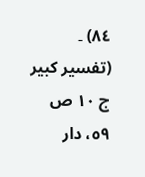٨٤) ۔ (تفسیر کبیر ج ١٠ ص ٥٩، دار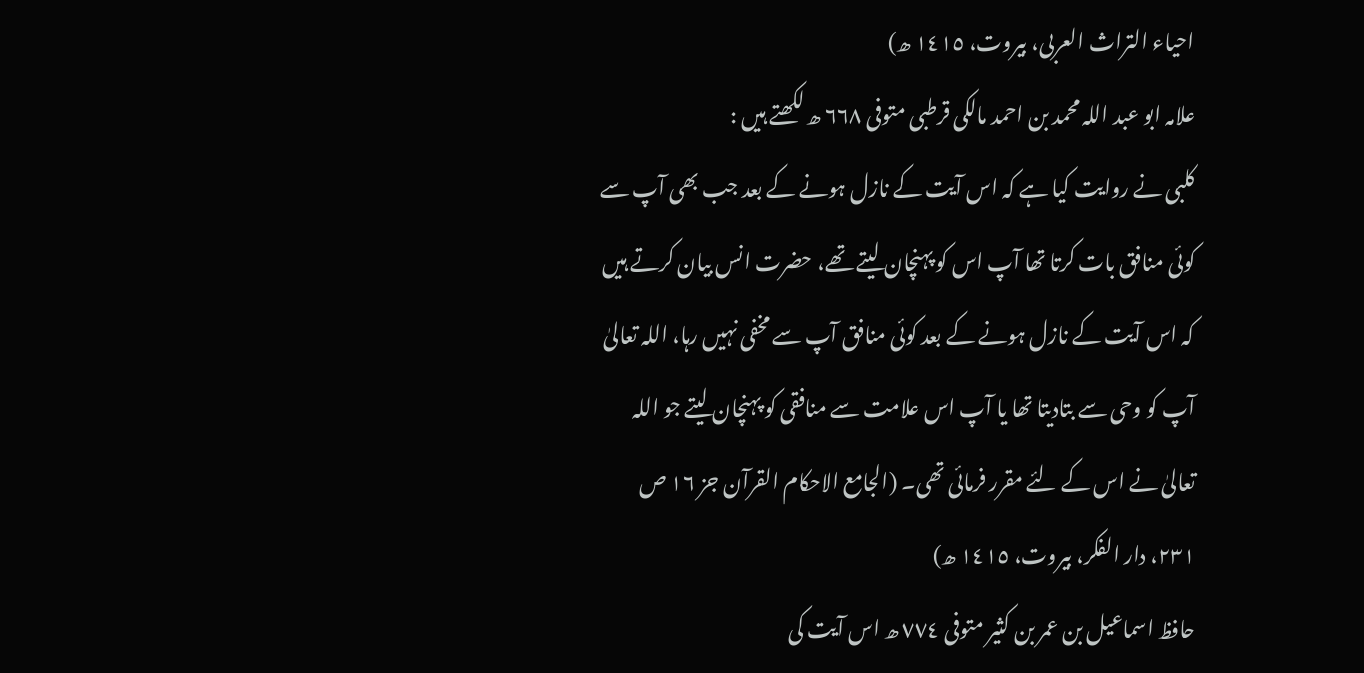احیاء التراث العربی، بیروت، ١٤١٥ ھ)
علامہ ابو عبد اللہ محمد بن احمد مالکی قرطبی متوفی ٦٦٨ ھ لکھتے ہیں :
کلبی نے روایت کیا ہے کہ اس آیت کے نازل ہونے کے بعد جب بھی آپ سے کوئی منافق بات کرتا تھا آپ اس کو پہنچان لیتے تھے، حضرت انس بیان کرتے ہیں کہ اس آیت کے نازل ہونے کے بعد کوئی منافق آپ سے مخفی نہیں رہا، اللہ تعالیٰ آپ کو وحی سے بتادیتا تھا یا آپ اس علامت سے منافقی کو پہنچان لیتے جو اللہ تعالیٰ نے اس کے لئے مقرر فرمائی تھی۔ (الجامع الاحکام القرآن جز ١٦ ص ٢٣١، دار الفکر، بیروت، ١٤١٥ ھ)
حافظ اسماعیل بن عمر بن کثیر متوفی ٧٧٤ ھ اس آیت کی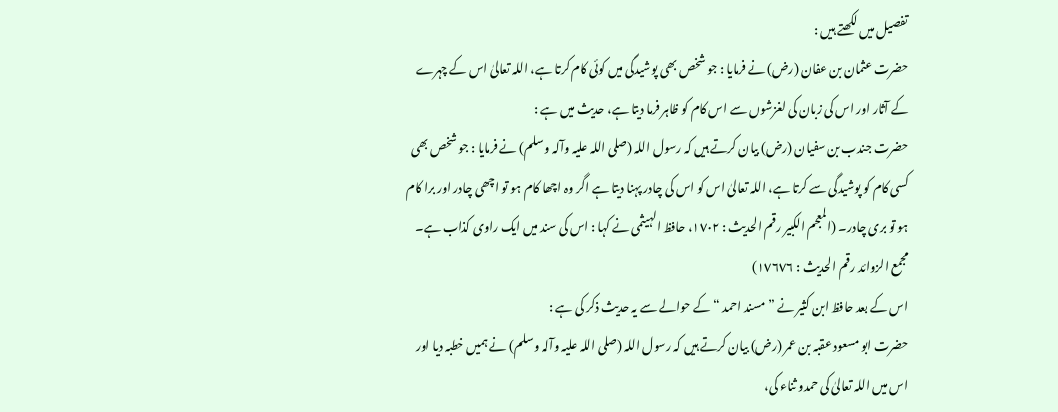تفصیل میں لکھتے ہیں :
حضرت عثمان بن عفان (رض) نے فرمایا : جو شخص بھی پوشیدگی میں کوئی کام کرتا ہے، اللہ تعالیٰ اس کے چہرے کے آثار اور اس کی زبان کی لغزشوں سے اس کام کو ظاہر فرما دیتا ہے، حدیث میں ہے :
حضرت جندب بن سفیان (رض) بیان کرتے ہیں کہ رسول اللہ (صلی اللہ علیہ وآلہ وسلم) نے فرمایا : جو شخص بھی کسی کام کو پوشیدگی سے کرتا ہے، اللہ تعالیٰ اس کو اس کی چادر پہنا دیتا ہے اگر وہ اچھا کام ہو تو اچھی چادر اور برا کام ہو تو بری چادر۔ (المعجم الکبیر رقم الحدیث : ١٧٠٢، حافظ الہیثمی نے کہا : اس کی سند میں ایک راوی کذاب ہے۔ مجمع الزوائد رقم الحدیث : ١٧٦٧٦)
اس کے بعد حافظ ابن کثیر نے ” مسند احمد “ کے حوالے سے یہ حدیث ذکر کی ہے :
حضرت ابو مسعود عقبہ بن عمر (رض) بیان کرتے ہیں کہ رسول اللہ (صلی اللہ علیہ وآلہ وسلم) نے ہمیں خطبہ دیا اور اس میں اللہ تعالیٰ کی حمدو ثناء کی،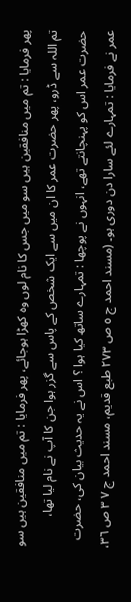پھر فرمایا : تم میں منافقین ہیں سو میں جس کا نام لوں وہ کھڑا ہوجائے، پھر فرمایا : تم میں منافقین ہیں سو تم اللہ سے ڈرو، پھر حضرت عمر کا ان میں سے ایک شخص کے پاس سے گزر ہوا جن کا آپ نے نام لیا تھا، حضرت عمر اس کو پہنچانتے تھے، انہوں نے پوچھا : تمہارے ساتھ کیا ہوا ؟ اس نے یہ حدیث بیان کی، حضرت عمر نے فرمایا : تمہارے لئے سارا دن دوری ہو۔ (مسند احمد ج ٥ ص ٢٧٣ طبع قدیم، مسند احمد ج ٧ ٣ ص ٣٦،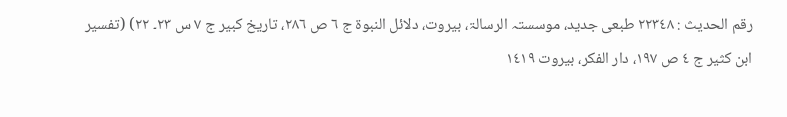رقم الحدیث : ٢٢٣٤٨ طبعی جدید، موسستہ الرسالۃ، بیروت، دلائل النبوۃ ج ٦ ص ٢٨٦، تاریخ کبیر ج ٧ س ٢٣۔ ٢٢) (تفسیر ابن کثیر ج ٤ ص ١٩٧، دار الفکر، بیروت ١٤١٩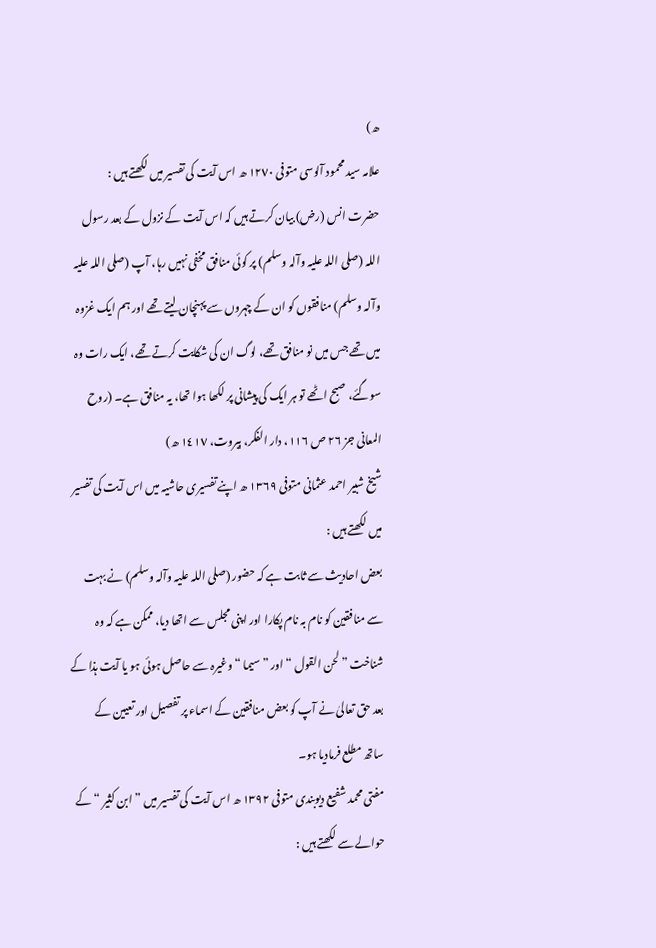ھ)
علامہ سید محمود آلوسی متوفی ١٢٧٠ ھ اس آیت کی تفسیر میں لکھتے ہیں :
حضرت انس (رض) بیان کرتے ہیں کہ اس آیت کے نزول کے بعد رسول اللہ (صلی اللہ علیہ وآلہ وسلم) پر کوئی منافق مخفی نہیں رہا، آپ (صلی اللہ علیہ وآلہ وسلم) منافقوں کو ان کے چہروں سے پہنچان لیتے تھے اور ہم ایک غزوہ میں تھے جس میں نو منافق تھے، لوگ ان کی شکایت کرتے تھے، ایک رات وہ سوگئے، صبح اٹھے تو ہر ایک کی پیشانی پر لکھا ہوا تھا، یہ منافق ہے۔ (روح المعانی جز ٢٦ ص ١١٦، دار الفکر، بیروت، ١٤١٧ ھ)
شیخ شبیر احمد عثمانی متوفی ١٣٦٩ ھ اپنے تفسیری حاشیہ میں اس آیت کی تفسیر میں لکھتے ہیں :
بعض احادیث سے ثابت ہے کہ حضور (صلی اللہ علیہ وآلہ وسلم) نے بہت سے منافقین کو نام بہ نام پکارا اور اپنی مجلس سے اتھا دیا، ممکن ہے کہ وہ شناخت ” لحن القول “ اور ” سیما “ وغیرہ سے حاصل ہوئی ہو یا آیت ہذا کے بعد حق تعالیٰ نے آپ کو بعض منافقین کے اسماء پر تفصیل اور تعیین کے ساتھ مطلع فرمادیا ہو۔
مفتی محمد شفیع دیوبندی متوفی ١٣٩٢ ھ اس آیت کی تفسیر میں ” ابن کثیر “ کے حوالے سے لکھتے ہیں :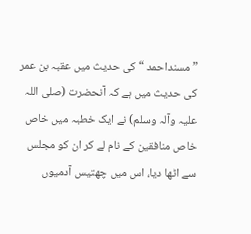” مسنداحمد “ کی حدیث میں عقبہ بن عمر کی حدیث میں ہے کہ آنحضرت (صلی اللہ علیہ وآلہ وسلم) نے ایک خطبہ میں خاص خاص منافقین کے نام لے کر ان کو مجلس سے اٹھا دیا، اس میں چھتیس آدمیوں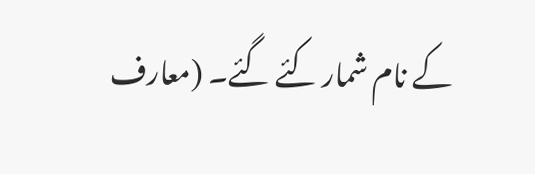کے نام شمار کئے گئے۔ (معارف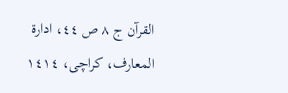القرآن ج ٨ ص ٤٤، ادارۃ المعارف، کراچی، ١٤١٤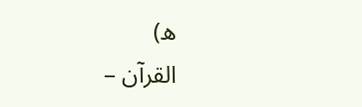ھ)
القرآن –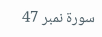سورۃ نمبر 47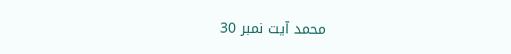محمد آیت نمبر 30